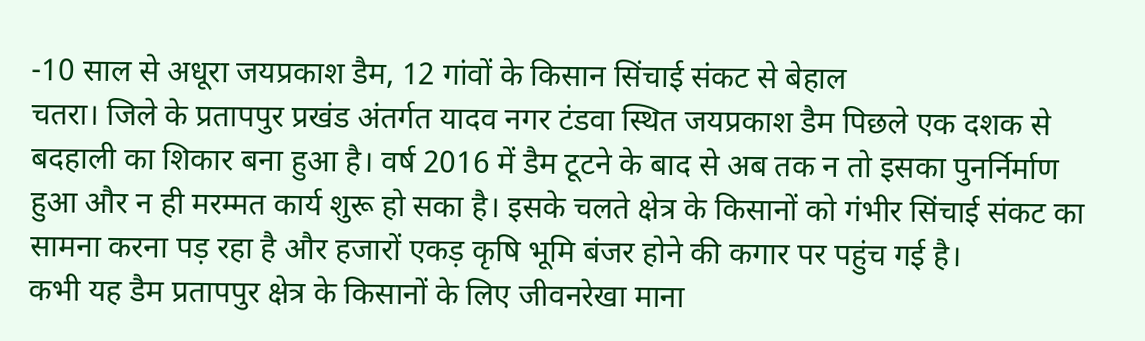-10 साल से अधूरा जयप्रकाश डैम, 12 गांवों के किसान सिंचाई संकट से बेहाल
चतरा। जिले के प्रतापपुर प्रखंड अंतर्गत यादव नगर टंडवा स्थित जयप्रकाश डैम पिछले एक दशक से बदहाली का शिकार बना हुआ है। वर्ष 2016 में डैम टूटने के बाद से अब तक न तो इसका पुनर्निर्माण हुआ और न ही मरम्मत कार्य शुरू हो सका है। इसके चलते क्षेत्र के किसानों को गंभीर सिंचाई संकट का सामना करना पड़ रहा है और हजारों एकड़ कृषि भूमि बंजर होने की कगार पर पहुंच गई है।
कभी यह डैम प्रतापपुर क्षेत्र के किसानों के लिए जीवनरेखा माना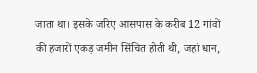जाता था। इसके जरिए आसपास के करीब 12 गांवों की हजारों एकड़ जमीन सिंचित होती थी, जहां धान,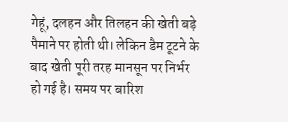गेहूं, दलहन और तिलहन की खेती बड़े पैमाने पर होती थी। लेकिन डैम टूटने के बाद खेती पूरी तरह मानसून पर निर्भर हो गई है। समय पर बारिश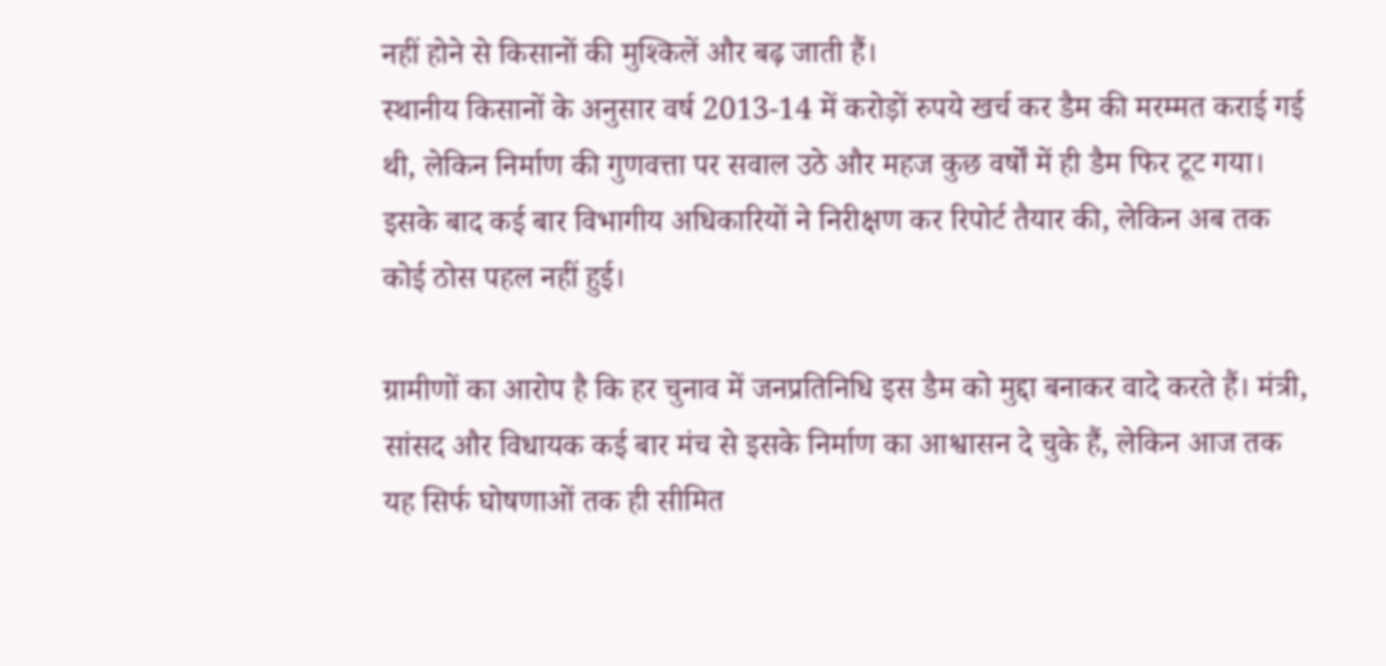नहीं होने से किसानों की मुश्किलें और बढ़ जाती हैं।
स्थानीय किसानों के अनुसार वर्ष 2013-14 में करोड़ों रुपये खर्च कर डैम की मरम्मत कराई गई थी, लेकिन निर्माण की गुणवत्ता पर सवाल उठे और महज कुछ वर्षों में ही डैम फिर टूट गया। इसके बाद कई बार विभागीय अधिकारियों ने निरीक्षण कर रिपोर्ट तैयार की, लेकिन अब तक कोई ठोस पहल नहीं हुई।

ग्रामीणों का आरोप है कि हर चुनाव में जनप्रतिनिधि इस डैम को मुद्दा बनाकर वादे करते हैं। मंत्री, सांसद और विधायक कई बार मंच से इसके निर्माण का आश्वासन दे चुके हैं, लेकिन आज तक यह सिर्फ घोषणाओं तक ही सीमित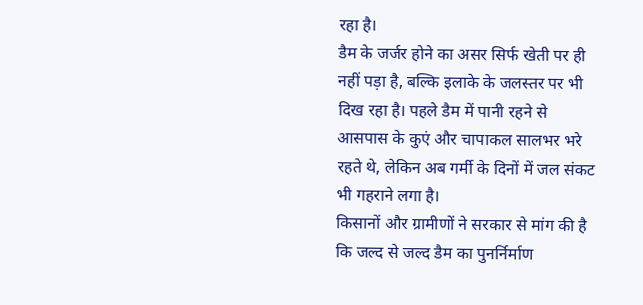रहा है।
डैम के जर्जर होने का असर सिर्फ खेती पर ही नहीं पड़ा है, बल्कि इलाके के जलस्तर पर भी दिख रहा है। पहले डैम में पानी रहने से आसपास के कुएं और चापाकल सालभर भरे रहते थे, लेकिन अब गर्मी के दिनों में जल संकट भी गहराने लगा है।
किसानों और ग्रामीणों ने सरकार से मांग की है कि जल्द से जल्द डैम का पुनर्निर्माण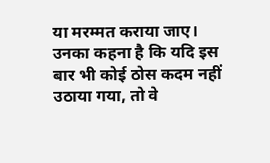या मरम्मत कराया जाए। उनका कहना है कि यदि इस बार भी कोई ठोस कदम नहीं उठाया गया, तो वे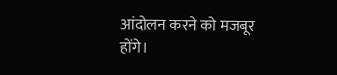आंदोलन करने को मजबूर होंगे।